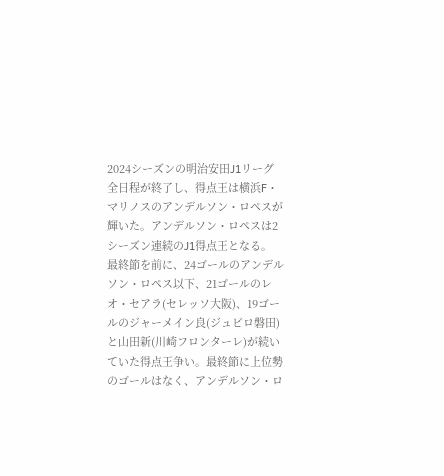2024シーズンの明治安田J1リーグ全日程が終了し、得点王は横浜F・マリノスのアンデルソン・ロペスが輝いた。アンデルソン・ロペスは2シーズン連続のJ1得点王となる。
最終節を前に、24ゴールのアンデルソン・ロペス以下、21ゴールのレオ・セアラ(セレッソ大阪)、19ゴールのジャーメイン良(ジュビロ磐田)と山田新(川崎フロンターレ)が続いていた得点王争い。最終節に上位勢のゴールはなく、アンデルソン・ロ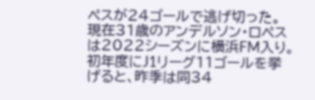ペスが24ゴールで逃げ切った。
現在31歳のアンデルソン・ロペスは2022シーズンに横浜FM入り。初年度にJ1リーグ11ゴールを挙げると、昨季は同34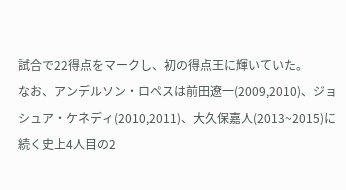試合で22得点をマークし、初の得点王に輝いていた。
なお、アンデルソン・ロペスは前田遼一(2009,2010)、ジョシュア・ケネディ(2010,2011)、大久保嘉人(2013~2015)に続く史上4人目の2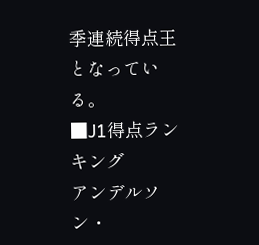季連続得点王となっている。
■J1得点ランキング
アンデルソン・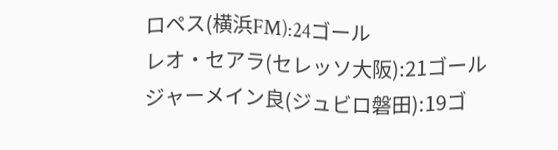ロペス(横浜FM):24ゴール
レオ・セアラ(セレッソ大阪):21ゴール
ジャーメイン良(ジュビロ磐田):19ゴ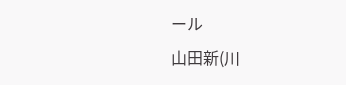ール
山田新(川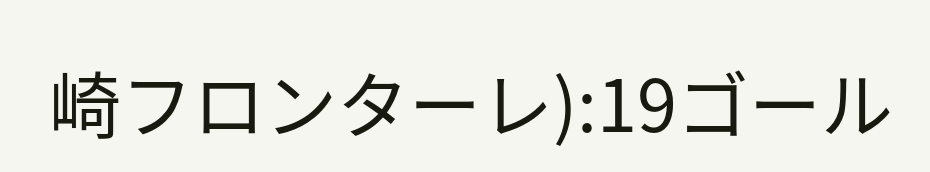崎フロンターレ):19ゴール